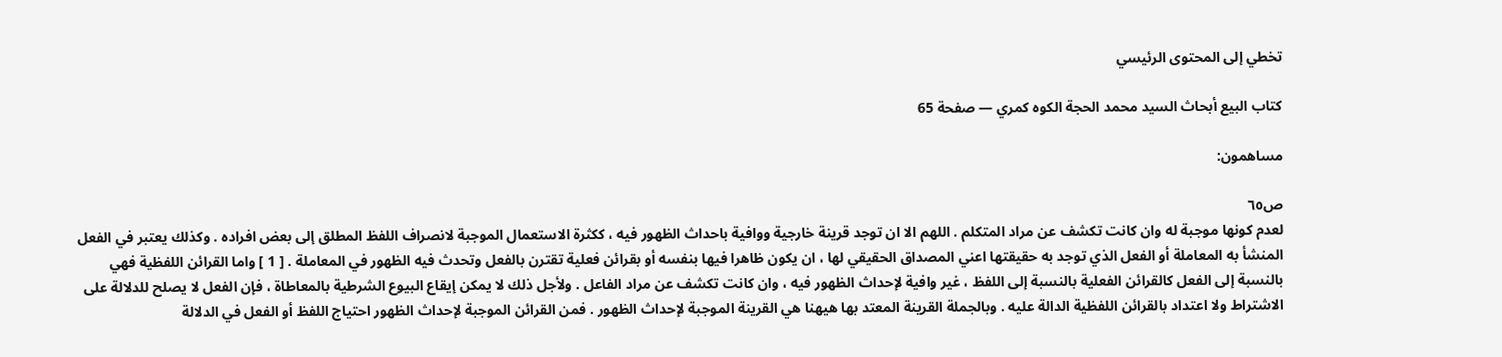تخطي إلى المحتوى الرئيسي

كتاب البيع أبحاث السيد محمد الحجة الكوه كمري — صفحة 65

مساهمون:

ص٦٥
لعدم كونها موجبة له وان كانت تكشف عن مراد المتكلم . اللهم الا ان توجد قرينة خارجية ووافية باحداث الظهور فيه ، ككثرة الاستعمال الموجبة لانصراف اللفظ المطلق إلى بعض افراده . وكذلك يعتبر في الفعل المنشأ به المعاملة أو الفعل الذي توجد به حقيقتها اعني المصداق الحقيقي لها ، ان يكون ظاهرا فيها بنفسه أو بقرائن فعلية تقترن بالفعل وتحدث فيه الظهور في المعاملة . [ 1 ] واما القرائن اللفظية فهي بالنسبة إلى الفعل كالقرائن الفعلية بالنسبة إلى اللفظ ، غير وافية لإحداث الظهور فيه ، وان كانت تكشف عن مراد الفاعل . ولأجل ذلك لا يمكن إيقاع البيوع الشرطية بالمعاطاة ، فإن الفعل لا يصلح للدلالة على الاشتراط ولا اعتداد بالقرائن اللفظية الدالة عليه . وبالجملة القرينة المعتد بها هيهنا هي القرينة الموجبة لإحداث الظهور . فمن القرائن الموجبة لإحداث الظهور احتياج اللفظ أو الفعل في الدلالة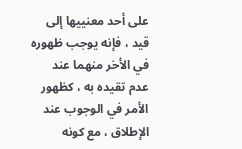على أحد معنييها إلى قيد ، فإنه يوجب ظهوره في الأخر منهما عند عدم تقيده به ، كظهور الأمر في الوجوب عند الإطلاق ، مع كونه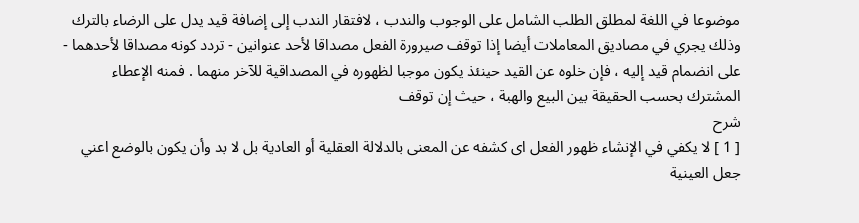موضوعا في اللغة لمطلق الطلب الشامل على الوجوب والندب ، لافتقار الندب إلى إضافة قيد يدل على الرضاء بالترك وذلك يجري في مصاديق المعاملات أيضا إذا توقف صيرورة الفعل مصداقا لأحد عنوانين - تردد كونه مصداقا لأحدهما - على انضمام قيد إليه ، فإن خلوه عن القيد حينئذ يكون موجبا لظهوره في المصداقية للآخر منهما . فمنه الإعطاء المشترك بحسب الحقيقة بين البيع والهبة ، حيث إن توقف
شرح
[ 1 ] لا يكفي في الإنشاء ظهور الفعل اى كشفه عن المعنى بالدلالة العقلية أو العادية بل لا بد وأن يكون بالوضع اعني جعل العينية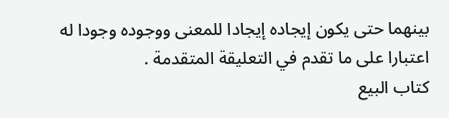بينهما حتى يكون إيجاده إيجادا للمعنى ووجوده وجودا له اعتبارا على ما تقدم في التعليقة المتقدمة .
كتاب البيع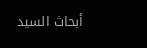أبحاث السيد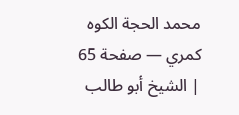محمد الحجة الكوه كمري — صفحة 65 | الشيخ أبو طالب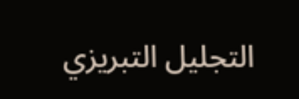التجليل التبريزي